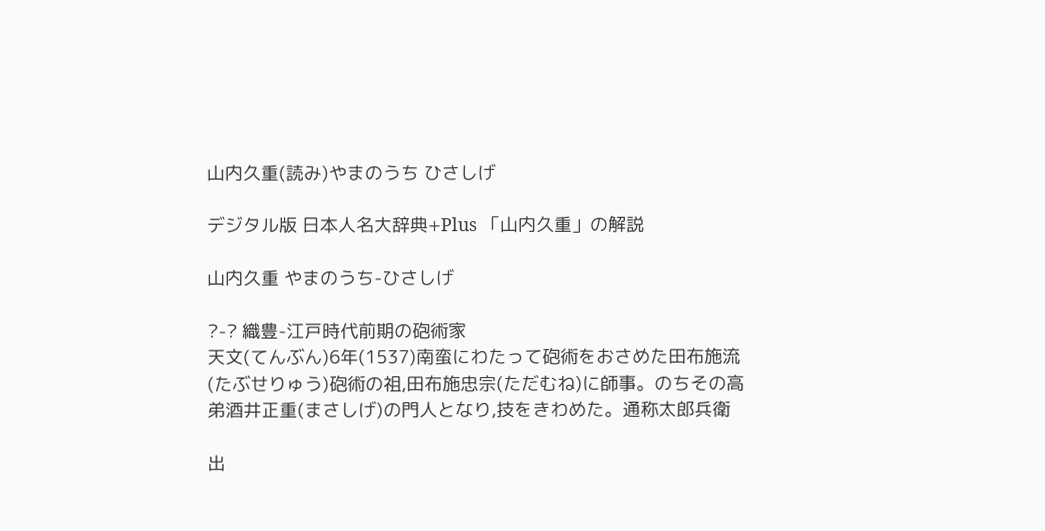山内久重(読み)やまのうち ひさしげ

デジタル版 日本人名大辞典+Plus 「山内久重」の解説

山内久重 やまのうち-ひさしげ

?-? 織豊-江戸時代前期の砲術家
天文(てんぶん)6年(1537)南蛮にわたって砲術をおさめた田布施流(たぶせりゅう)砲術の祖,田布施忠宗(ただむね)に師事。のちその高弟酒井正重(まさしげ)の門人となり,技をきわめた。通称太郎兵衛

出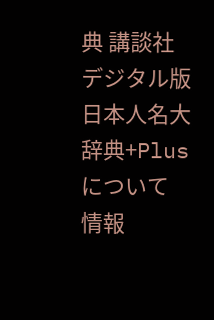典 講談社デジタル版 日本人名大辞典+Plusについて 情報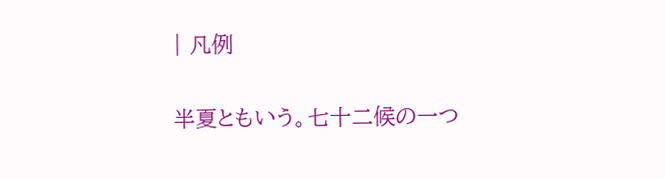| 凡例

半夏ともいう。七十二候の一つ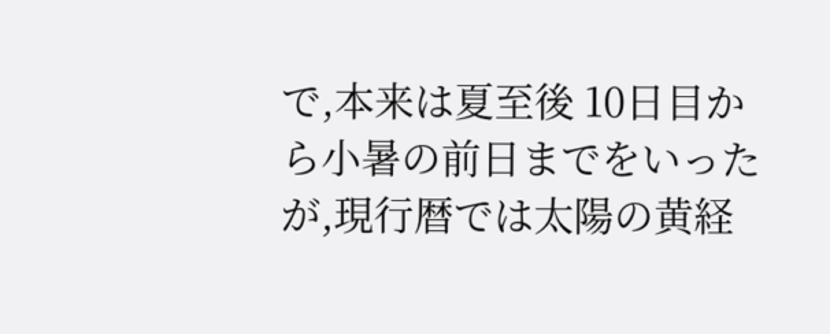で,本来は夏至後 10日目から小暑の前日までをいったが,現行暦では太陽の黄経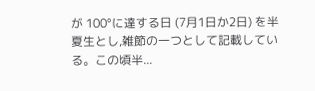が 100°に達する日 (7月1日か2日) を半夏生とし,雑節の一つとして記載している。この頃半...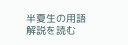半夏生の用語解説を読む